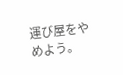運び屋をやめよう。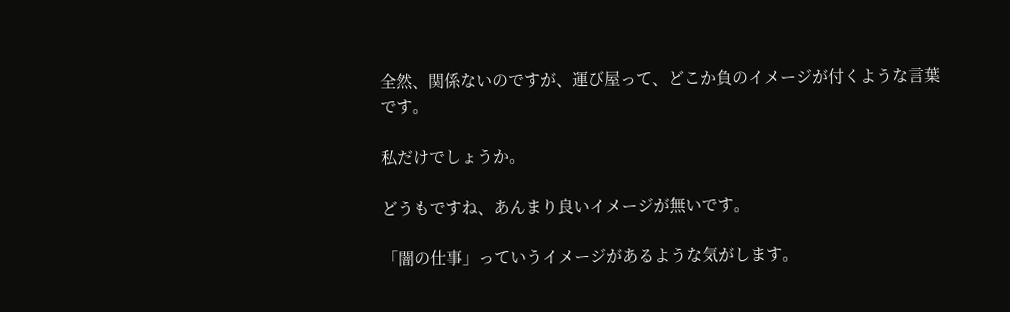全然、関係ないのですが、運び屋って、どこか負のイメージが付くような言葉です。

私だけでしょうか。

どうもですね、あんまり良いイメージが無いです。

「闇の仕事」っていうイメージがあるような気がします。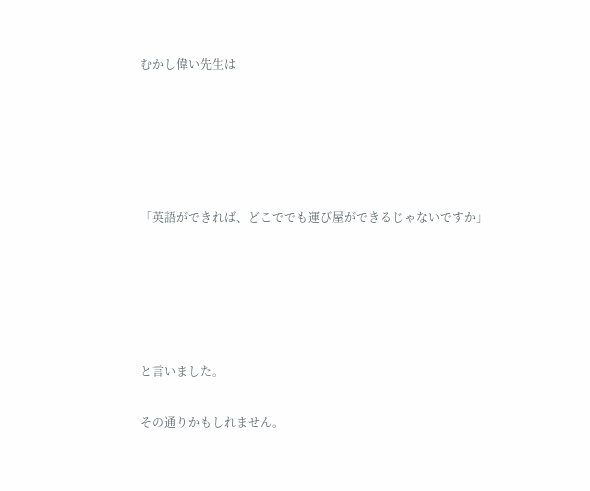むかし偉い先生は





「英語ができれば、どこででも運び屋ができるじゃないですか」





と言いました。

その通りかもしれません。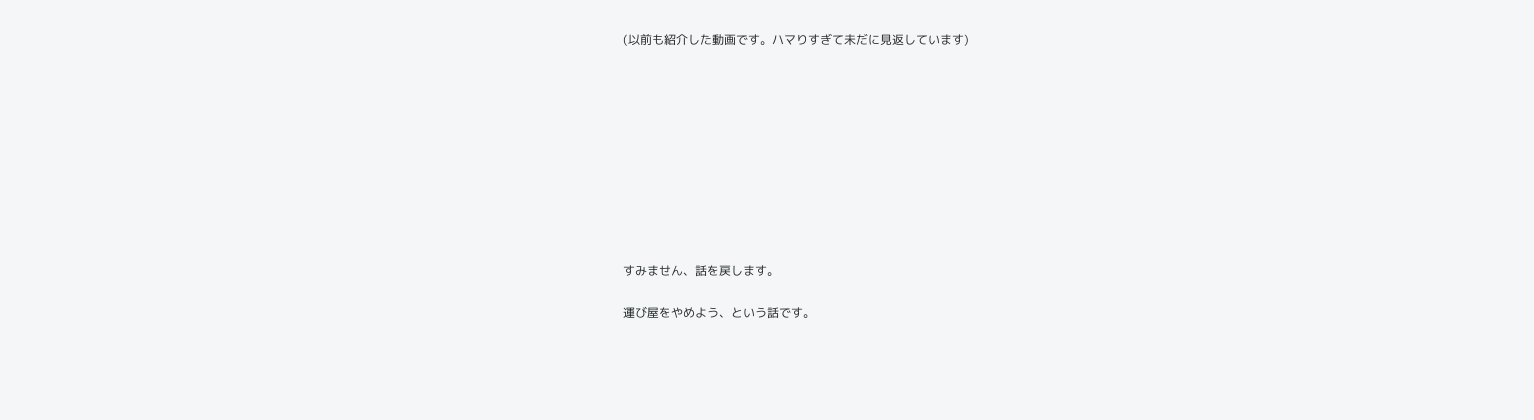(以前も紹介した動画です。ハマりすぎて未だに見返しています)










すみません、話を戻します。

運び屋をやめよう、という話です。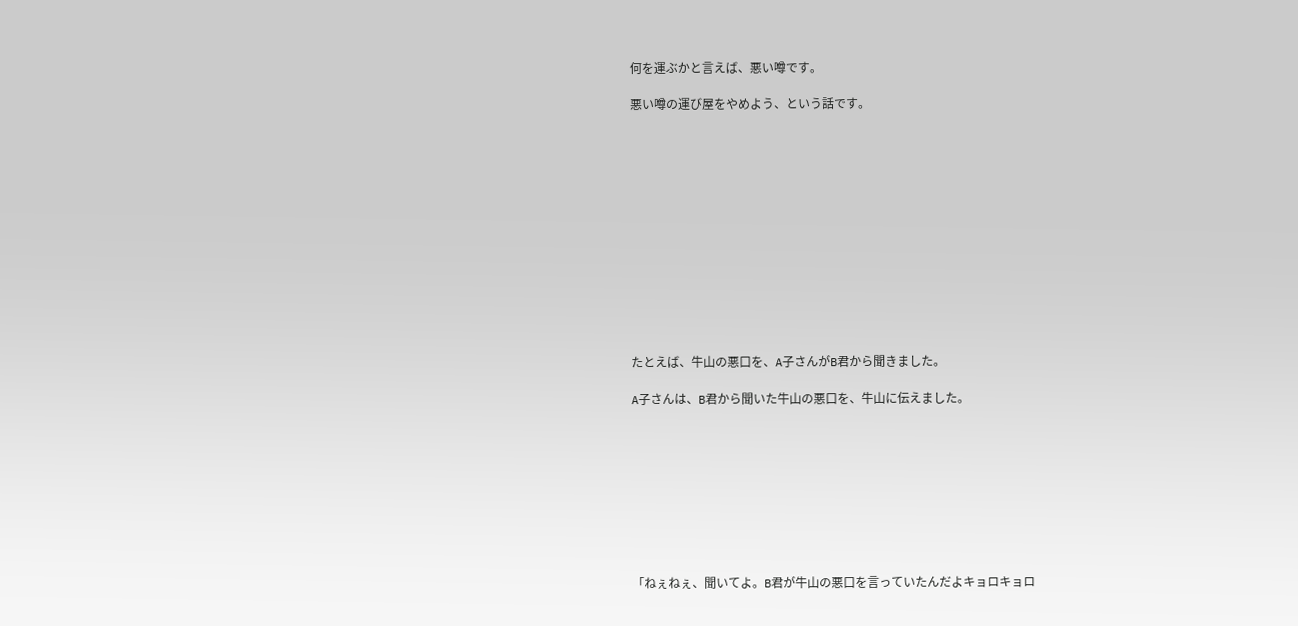何を運ぶかと言えば、悪い噂です。

悪い噂の運び屋をやめよう、という話です。













たとえば、牛山の悪口を、A子さんがB君から聞きました。

A子さんは、B君から聞いた牛山の悪口を、牛山に伝えました。









「ねぇねぇ、聞いてよ。B君が牛山の悪口を言っていたんだよキョロキョロ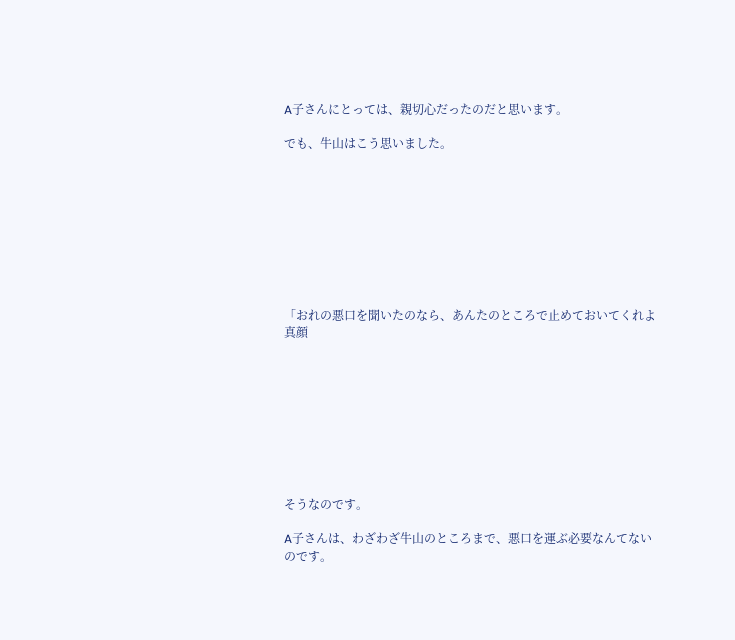A子さんにとっては、親切心だったのだと思います。

でも、牛山はこう思いました。









「おれの悪口を聞いたのなら、あんたのところで止めておいてくれよ真顔









そうなのです。

A子さんは、わざわざ牛山のところまで、悪口を運ぶ必要なんてないのです。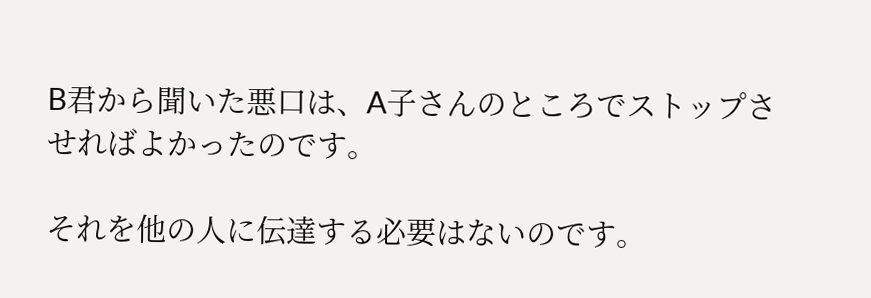B君から聞いた悪口は、A子さんのところでストップさせればよかったのです。

それを他の人に伝達する必要はないのです。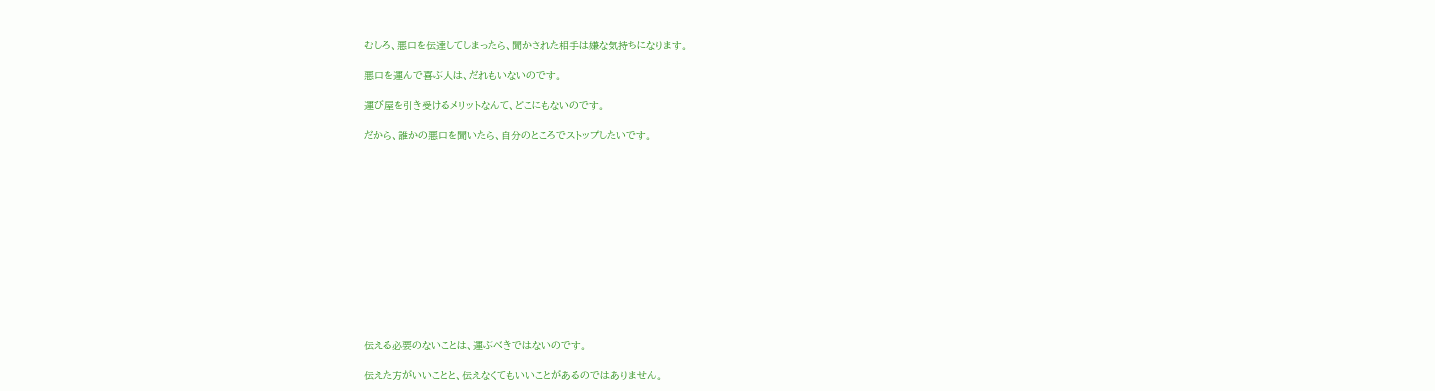むしろ、悪口を伝達してしまったら、聞かされた相手は嫌な気持ちになります。

悪口を運んで喜ぶ人は、だれもいないのです。

運び屋を引き受けるメリットなんて、どこにもないのです。

だから、誰かの悪口を聞いたら、自分のところでストップしたいです。













伝える必要のないことは、運ぶべきではないのです。

伝えた方がいいことと、伝えなくてもいいことがあるのではありません。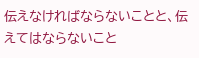伝えなければならないことと、伝えてはならないこと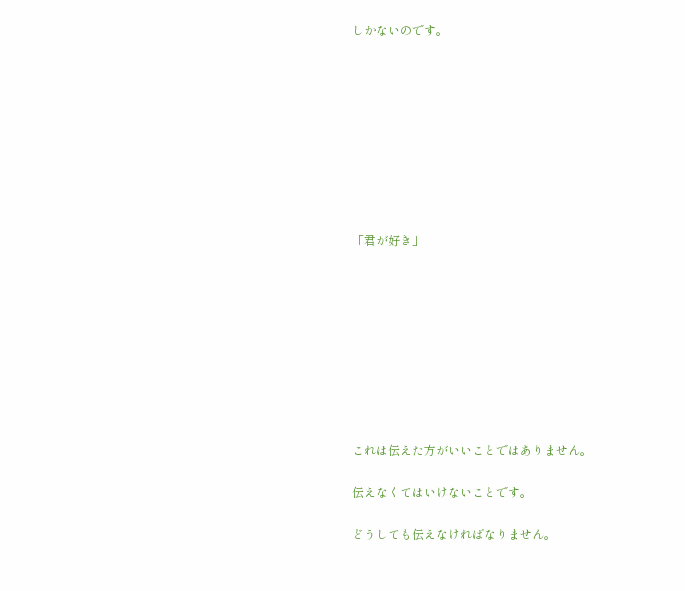しかないのです。









「君が好き」









これは伝えた方がいいことではありません。

伝えなくてはいけないことです。

どうしても伝えなければなりません。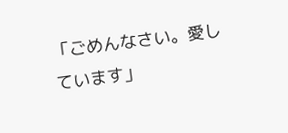「ごめんなさい。愛しています」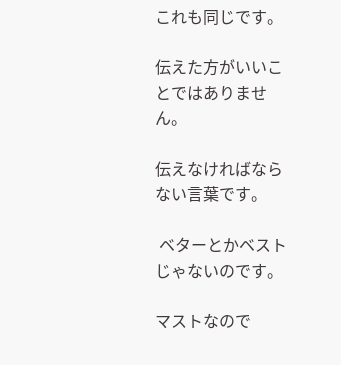これも同じです。

伝えた方がいいことではありません。

伝えなければならない言葉です。

 ベターとかベストじゃないのです。

マストなので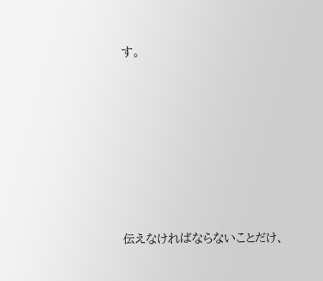す。












伝えなければならないことだけ、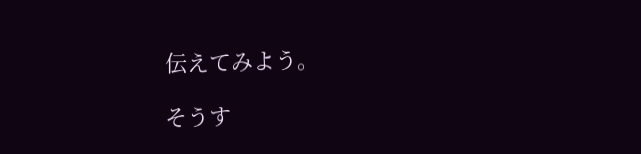伝えてみよう。

そうす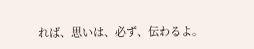れば、思いは、必ず、伝わるよ。